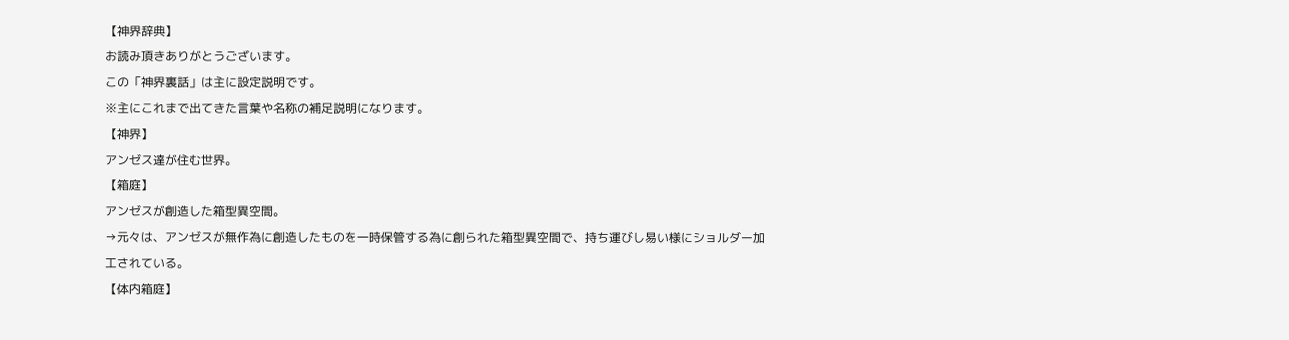【神界辞典】
お読み頂きありがとうございます。
この「神界裏話」は主に設定説明です。
※主にこれまで出てきた言葉や名称の補足説明になります。
【神界】
アンゼス達が住む世界。
【箱庭】
アンゼスが創造した箱型異空間。
→元々は、アンゼスが無作為に創造したものを一時保管する為に創られた箱型異空間で、持ち運びし易い様にショルダー加工されている。
【体内箱庭】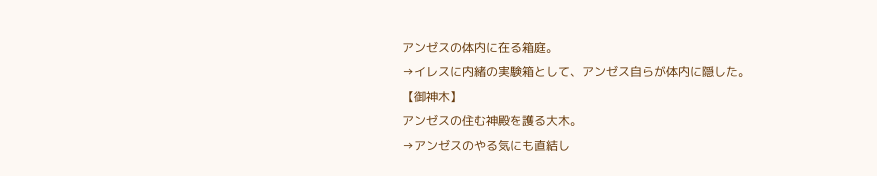アンゼスの体内に在る箱庭。
→イレスに内緒の実験箱として、アンゼス自らが体内に隠した。
【御神木】
アンゼスの住む神殿を護る大木。
→アンゼスのやる気にも直結し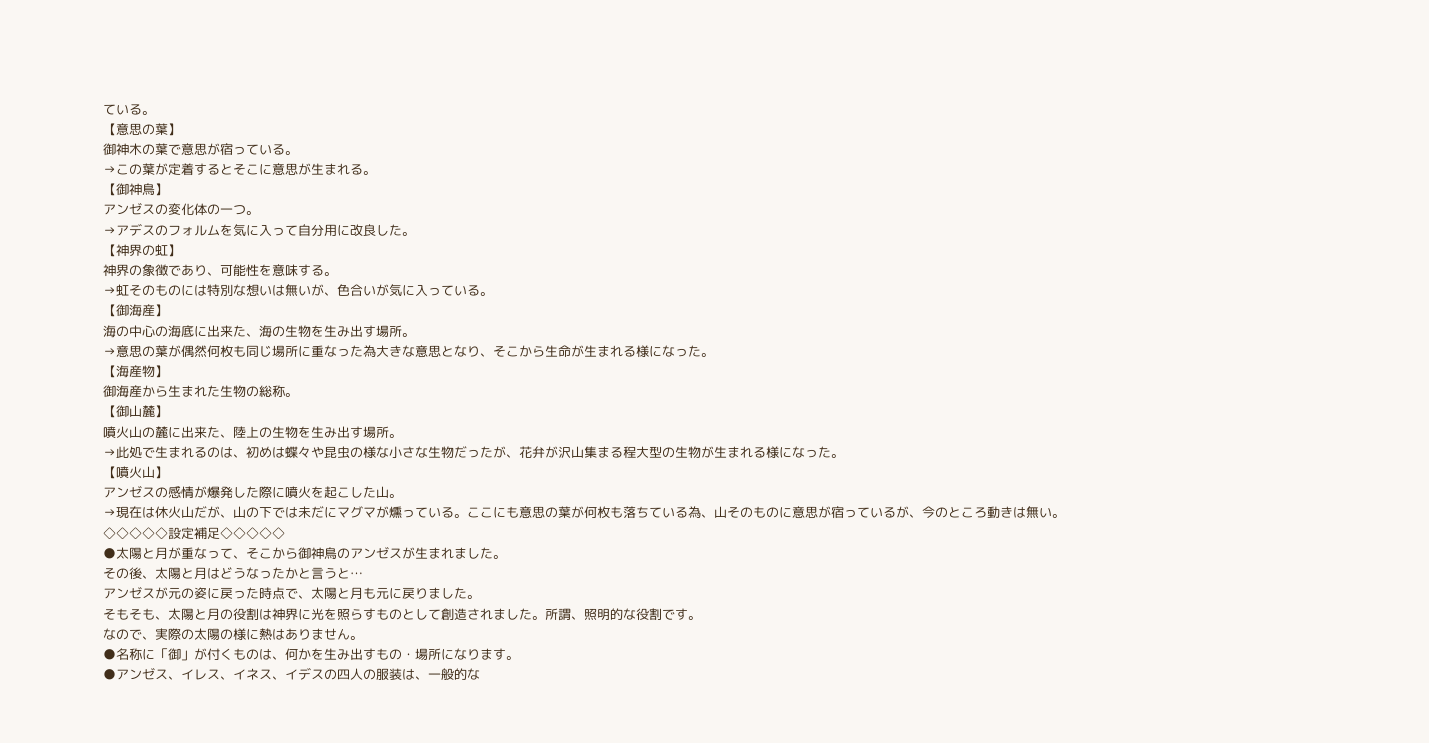ている。
【意思の葉】
御神木の葉で意思が宿っている。
→この葉が定着するとそこに意思が生まれる。
【御神鳥】
アンゼスの変化体の一つ。
→アデスのフォルムを気に入って自分用に改良した。
【神界の虹】
神界の象徴であり、可能性を意味する。
→虹そのものには特別な想いは無いが、色合いが気に入っている。
【御海産】
海の中心の海底に出来た、海の生物を生み出す場所。
→意思の葉が偶然何枚も同じ場所に重なった為大きな意思となり、そこから生命が生まれる様になった。
【海産物】
御海産から生まれた生物の総称。
【御山麓】
噴火山の麓に出来た、陸上の生物を生み出す場所。
→此処で生まれるのは、初めは蝶々や昆虫の様な小さな生物だったが、花弁が沢山集まる程大型の生物が生まれる様になった。
【噴火山】
アンゼスの感情が爆発した際に噴火を起こした山。
→現在は休火山だが、山の下では未だにマグマが燻っている。ここにも意思の葉が何枚も落ちている為、山そのものに意思が宿っているが、今のところ動きは無い。
◇◇◇◇◇設定補足◇◇◇◇◇
●太陽と月が重なって、そこから御神鳥のアンゼスが生まれました。
その後、太陽と月はどうなったかと言うと…
アンゼスが元の姿に戻った時点で、太陽と月も元に戻りました。
そもそも、太陽と月の役割は神界に光を照らすものとして創造されました。所謂、照明的な役割です。
なので、実際の太陽の様に熱はありません。
●名称に「御」が付くものは、何かを生み出すもの・場所になります。
●アンゼス、イレス、イネス、イデスの四人の服装は、一般的な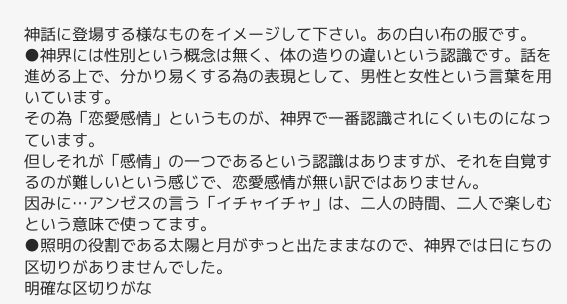神話に登場する様なものをイメージして下さい。あの白い布の服です。
●神界には性別という概念は無く、体の造りの違いという認識です。話を進める上で、分かり易くする為の表現として、男性と女性という言葉を用いています。
その為「恋愛感情」というものが、神界で一番認識されにくいものになっています。
但しそれが「感情」の一つであるという認識はありますが、それを自覚するのが難しいという感じで、恋愛感情が無い訳ではありません。
因みに…アンゼスの言う「イチャイチャ」は、二人の時間、二人で楽しむという意味で使ってます。
●照明の役割である太陽と月がずっと出たままなので、神界では日にちの区切りがありませんでした。
明確な区切りがな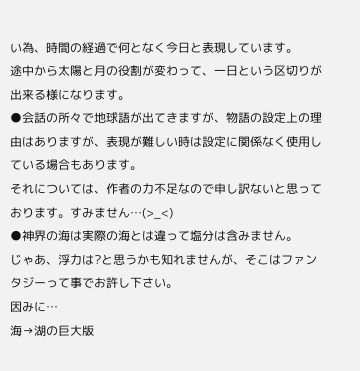い為、時間の経過で何となく今日と表現しています。
途中から太陽と月の役割が変わって、一日という区切りが出来る様になります。
●会話の所々で地球語が出てきますが、物語の設定上の理由はありますが、表現が難しい時は設定に関係なく使用している場合もあります。
それについては、作者の力不足なので申し訳ないと思っております。すみません…(>_<)
●神界の海は実際の海とは違って塩分は含みません。
じゃあ、浮力は?と思うかも知れませんが、そこはファンタジーって事でお許し下さい。
因みに…
海→湖の巨大版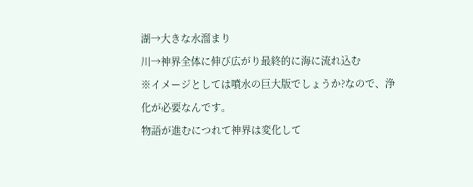湖→大きな水溜まり
川→神界全体に伸び広がり最終的に海に流れ込む
※イメージとしては噴水の巨大版でしょうか?なので、浄化が必要なんです。
物語が進むにつれて神界は変化して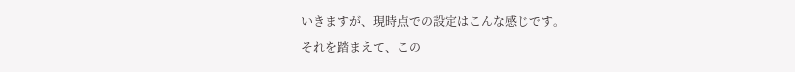いきますが、現時点での設定はこんな感じです。
それを踏まえて、この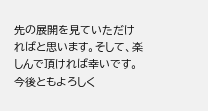先の展開を見ていただければと思います。そして、楽しんで頂ければ幸いです。
今後ともよろしく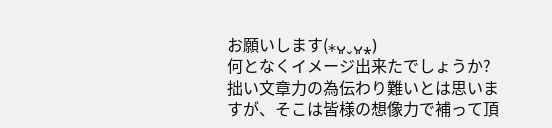お願いします(⁎ᴗ͈ˬᴗ͈⁎)
何となくイメージ出来たでしょうか?
拙い文章力の為伝わり難いとは思いますが、そこは皆様の想像力で補って頂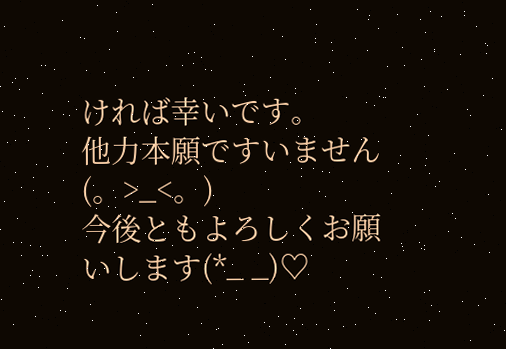ければ幸いです。
他力本願ですいません(。>_<。)
今後ともよろしくお願いします(*_ _)♡